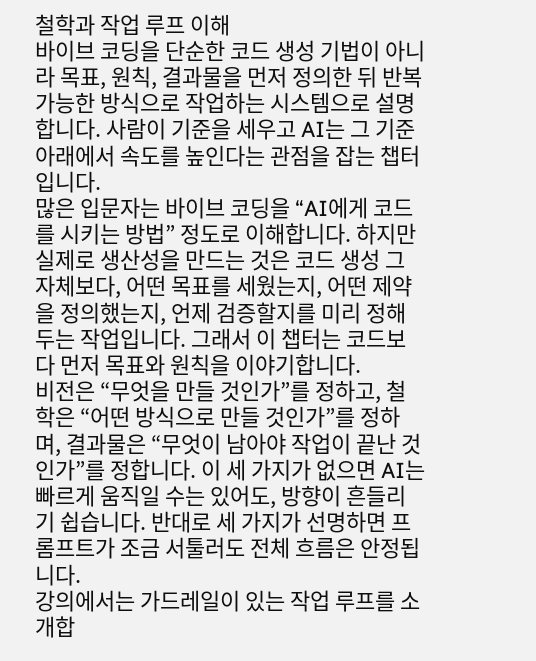철학과 작업 루프 이해
바이브 코딩을 단순한 코드 생성 기법이 아니라 목표, 원칙, 결과물을 먼저 정의한 뒤 반복 가능한 방식으로 작업하는 시스템으로 설명합니다. 사람이 기준을 세우고 AI는 그 기준 아래에서 속도를 높인다는 관점을 잡는 챕터입니다.
많은 입문자는 바이브 코딩을 “AI에게 코드를 시키는 방법” 정도로 이해합니다. 하지만 실제로 생산성을 만드는 것은 코드 생성 그 자체보다, 어떤 목표를 세웠는지, 어떤 제약을 정의했는지, 언제 검증할지를 미리 정해 두는 작업입니다. 그래서 이 챕터는 코드보다 먼저 목표와 원칙을 이야기합니다.
비전은 “무엇을 만들 것인가”를 정하고, 철학은 “어떤 방식으로 만들 것인가”를 정하며, 결과물은 “무엇이 남아야 작업이 끝난 것인가”를 정합니다. 이 세 가지가 없으면 AI는 빠르게 움직일 수는 있어도, 방향이 흔들리기 쉽습니다. 반대로 세 가지가 선명하면 프롬프트가 조금 서툴러도 전체 흐름은 안정됩니다.
강의에서는 가드레일이 있는 작업 루프를 소개합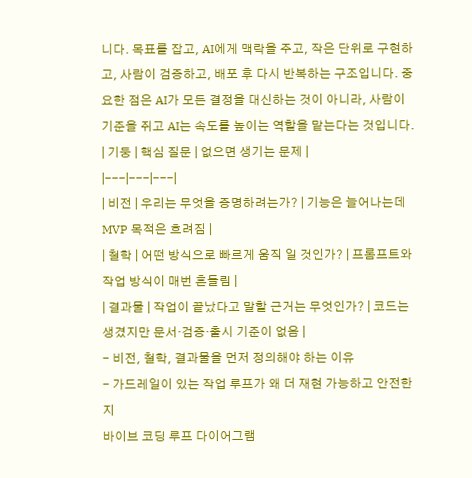니다. 목표를 잡고, AI에게 맥락을 주고, 작은 단위로 구현하고, 사람이 검증하고, 배포 후 다시 반복하는 구조입니다. 중요한 점은 AI가 모든 결정을 대신하는 것이 아니라, 사람이 기준을 쥐고 AI는 속도를 높이는 역할을 맡는다는 것입니다.
| 기둥 | 핵심 질문 | 없으면 생기는 문제 |
|---|---|---|
| 비전 | 우리는 무엇을 증명하려는가? | 기능은 늘어나는데 MVP 목적은 흐려짐 |
| 철학 | 어떤 방식으로 빠르게 움직 일 것인가? | 프롬프트와 작업 방식이 매번 흔들림 |
| 결과물 | 작업이 끝났다고 말할 근거는 무엇인가? | 코드는 생겼지만 문서·검증·출시 기준이 없음 |
- 비전, 철학, 결과물을 먼저 정의해야 하는 이유
- 가드레일이 있는 작업 루프가 왜 더 재현 가능하고 안전한지
바이브 코딩 루프 다이어그램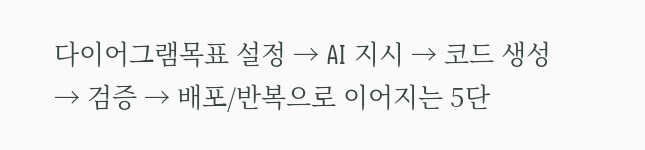다이어그램목표 설정 → AI 지시 → 코드 생성 → 검증 → 배포/반복으로 이어지는 5단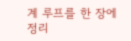계 루프를 한 장에 정리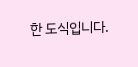한 도식입니다.